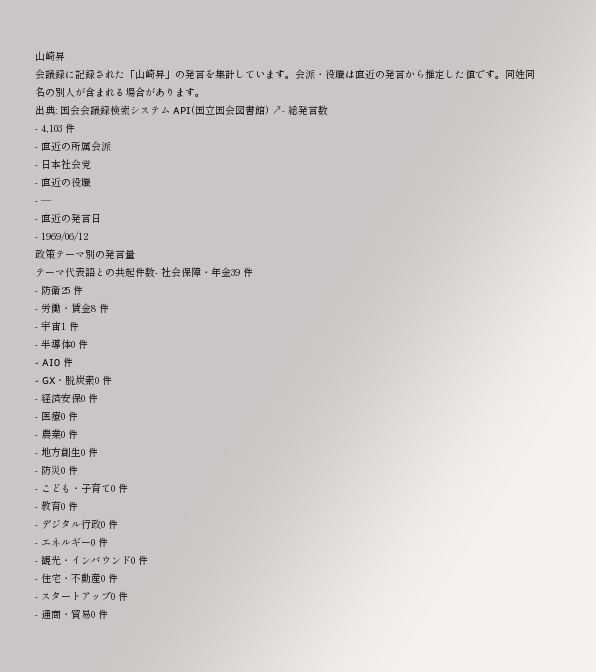山崎昇
会議録に記録された「山崎昇」の発言を集計しています。会派・役職は直近の発言から推定した値です。同姓同名の別人が含まれる場合があります。
出典: 国会会議録検索システム API(国立国会図書館) ↗- 総発言数
- 4,103 件
- 直近の所属会派
- 日本社会党
- 直近の役職
- —
- 直近の発言日
- 1969/06/12
政策テーマ別の発言量
テーマ代表語との共起件数- 社会保障・年金39 件
- 防衛25 件
- 労働・賃金8 件
- 宇宙1 件
- 半導体0 件
- AI0 件
- GX・脱炭素0 件
- 経済安保0 件
- 医療0 件
- 農業0 件
- 地方創生0 件
- 防災0 件
- こども・子育て0 件
- 教育0 件
- デジタル行政0 件
- エネルギー0 件
- 観光・インバウンド0 件
- 住宅・不動産0 件
- スタートアップ0 件
- 通商・貿易0 件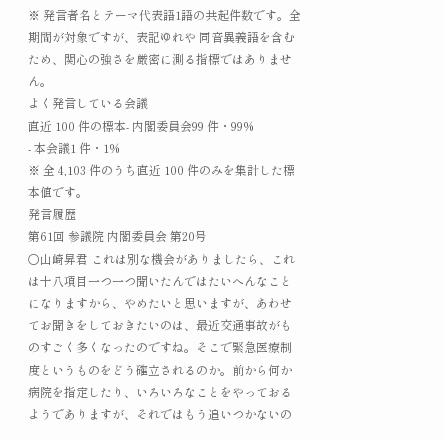※ 発言者名とテーマ代表語1語の共起件数です。全期間が対象ですが、表記ゆれや 同音異義語を含むため、関心の強さを厳密に測る指標ではありません。
よく発言している会議
直近 100 件の標本- 内閣委員会99 件・99%
- 本会議1 件・1%
※ 全 4,103 件のうち直近 100 件のみを集計した標本値です。
発言履歴
第61回 参議院 内閣委員会 第20号
○山崎昇君 これは別な機会がありましたら、これは十八項目一つ一つ聞いたんではたいへんなことになりますから、やめたいと思いますが、あわせてお聞きをしておきたいのは、最近交通事故がものすごく多くなったのですね。そこで緊急医療制度というものをどう確立されるのか。前から何か病院を指定したり、いろいろなことをやっておるようでありますが、それではもう追いつかないの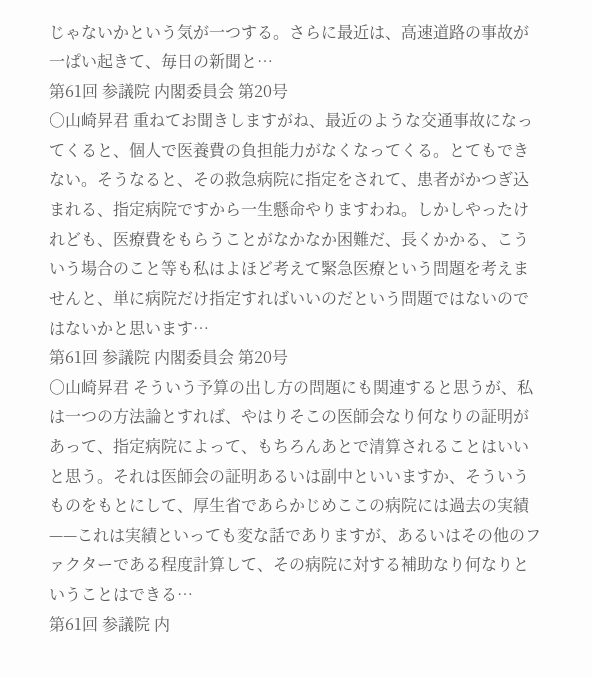じゃないかという気が一つする。さらに最近は、高速道路の事故が一ぱい起きて、毎日の新聞と…
第61回 参議院 内閣委員会 第20号
○山崎昇君 重ねてお聞きしますがね、最近のような交通事故になってくると、個人で医養費の負担能力がなくなってくる。とてもできない。そうなると、その救急病院に指定をされて、患者がかつぎ込まれる、指定病院ですから一生懸命やりますわね。しかしやったけれども、医療費をもらうことがなかなか困難だ、長くかかる、こういう場合のこと等も私はよほど考えて緊急医療という問題を考えませんと、単に病院だけ指定すればいいのだという問題ではないのではないかと思います…
第61回 参議院 内閣委員会 第20号
○山崎昇君 そういう予算の出し方の問題にも関連すると思うが、私は一つの方法論とすれば、やはりそこの医師会なり何なりの証明があって、指定病院によって、もちろんあとで清算されることはいいと思う。それは医師会の証明あるいは副中といいますか、そういうものをもとにして、厚生省であらかじめここの病院には過去の実績——これは実績といっても変な話でありますが、あるいはその他のファクターである程度計算して、その病院に対する補助なり何なりということはできる…
第61回 参議院 内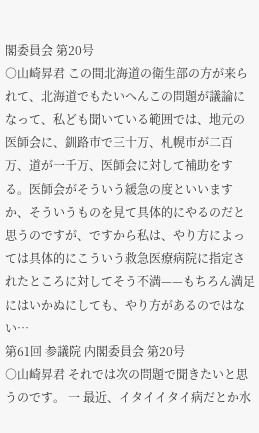閣委員会 第20号
○山崎昇君 この間北海道の衛生部の方が来られて、北海道でもたいへんこの問題が議論になって、私ども聞いている範囲では、地元の医師会に、釧路市で三十万、札幌市が二百万、道が一千万、医師会に対して補助をする。医師会がそういう緩急の度といいますか、そういうものを見て具体的にやるのだと思うのですが、ですから私は、やり方によっては具体的にこういう救急医療病院に指定されたところに対してそう不満——もちろん満足にはいかぬにしても、やり方があるのではない…
第61回 参議院 内閣委員会 第20号
○山崎昇君 それでは次の問題で聞きたいと思うのです。 一 最近、イタイイタイ病だとか水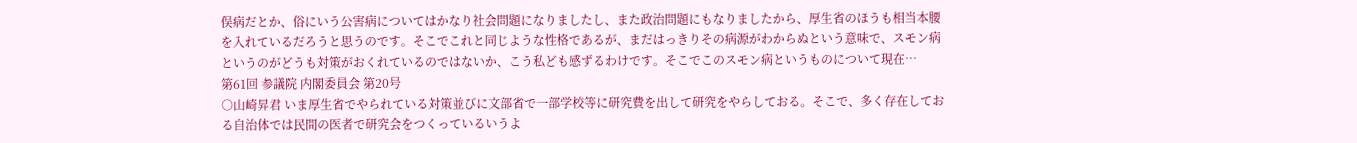俣病だとか、俗にいう公害病についてはかなり社会問題になりましたし、また政治問題にもなりましたから、厚生省のほうも相当本腰を入れているだろうと思うのです。そこでこれと同じような性格であるが、まだはっきりその病源がわからぬという意味で、スモン病というのがどうも対策がおくれているのではないか、こう私ども感ずるわけです。そこでこのスモン病というものについて現在…
第61回 参議院 内閣委員会 第20号
○山崎昇君 いま厚生省でやられている対策並びに文部省で一部学校等に研究費を出して研究をやらしておる。そこで、多く存在しておる自治体では民間の医者で研究会をつくっているいうよ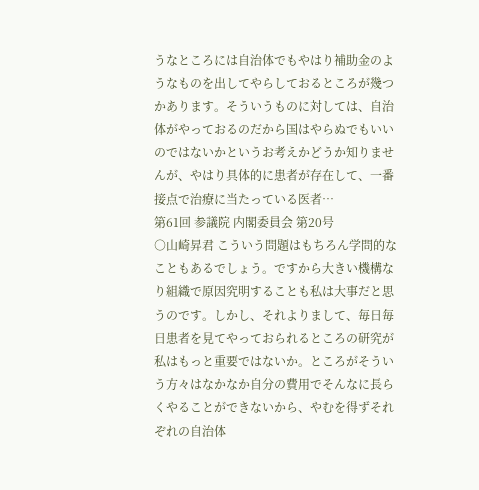うなところには自治体でもやはり補助金のようなものを出してやらしておるところが幾つかあります。そういうものに対しては、自治体がやっておるのだから国はやらぬでもいいのではないかというお考えかどうか知りませんが、やはり具体的に患者が存在して、一番接点で治療に当たっている医者…
第61回 参議院 内閣委員会 第20号
○山崎昇君 こういう問題はもちろん学問的なこともあるでしょう。ですから大きい機構なり組織で原因究明することも私は大事だと思うのです。しかし、それよりまして、毎日毎日患者を見てやっておられるところの研究が私はもっと重要ではないか。ところがそういう方々はなかなか自分の費用でそんなに長らくやることができないから、やむを得ずそれぞれの自治体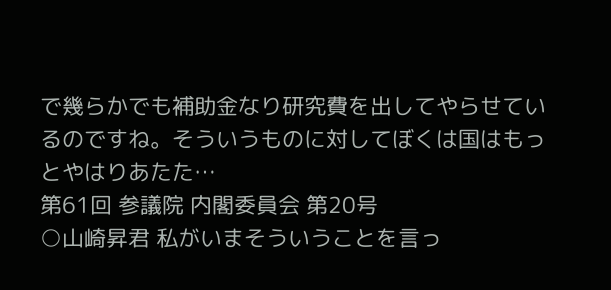で幾らかでも補助金なり研究費を出してやらせているのですね。そういうものに対してぼくは国はもっとやはりあたた…
第61回 参議院 内閣委員会 第20号
○山崎昇君 私がいまそういうことを言っ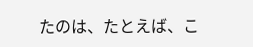たのは、たとえば、こ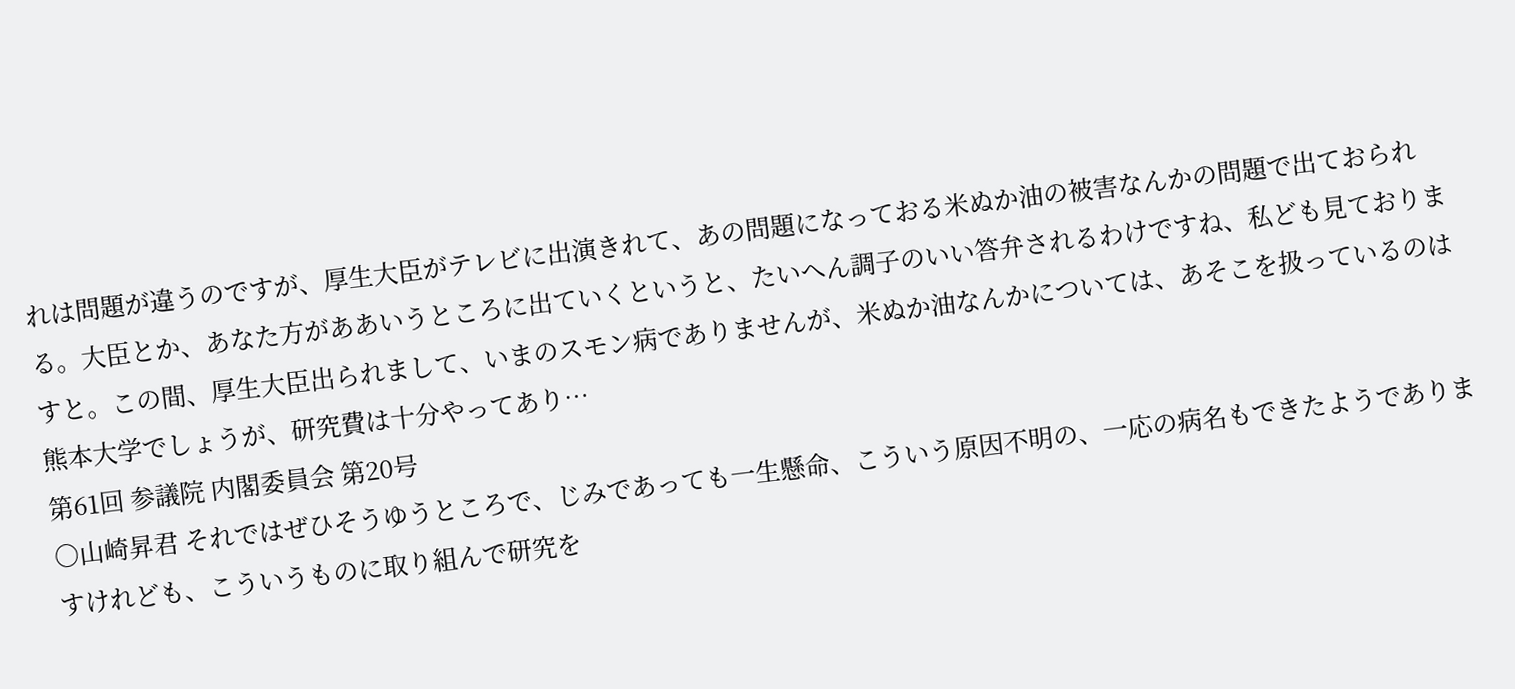れは問題が違うのですが、厚生大臣がテレビに出演きれて、あの問題になっておる米ぬか油の被害なんかの問題で出ておられる。大臣とか、あなた方がああいうところに出ていくというと、たいへん調子のいい答弁されるわけですね、私ども見ておりますと。この間、厚生大臣出られまして、いまのスモン病でありませんが、米ぬか油なんかについては、あそこを扱っているのは熊本大学でしょうが、研究費は十分やってあり…
第61回 参議院 内閣委員会 第20号
○山崎昇君 それではぜひそうゆうところで、じみであっても一生懸命、こういう原因不明の、一応の病名もできたようでありますけれども、こういうものに取り組んで研究を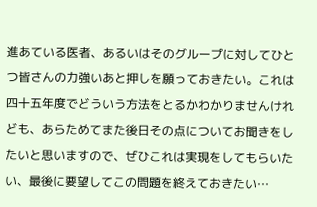進あている医者、あるいはそのグループに対してひとつ皆さんの力強いあと押しを願っておきたい。これは四十五年度でどういう方法をとるかわかりませんけれども、あらためてまた後日その点についてお聞きをしたいと思いますので、ぜひこれは実現をしてもらいたい、最後に要望してこの問題を終えておきたい…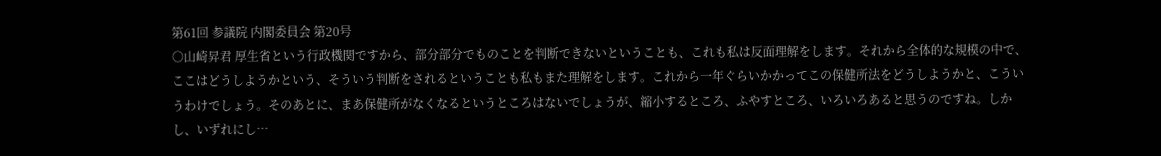第61回 参議院 内閣委員会 第20号
○山崎昇君 厚生省という行政機関ですから、部分部分でものことを判断できないということも、これも私は反面理解をします。それから全体的な規模の中で、ここはどうしようかという、そういう判断をされるということも私もまた理解をします。これから一年ぐらいかかってこの保健所法をどうしようかと、こういうわけでしょう。そのあとに、まあ保健所がなくなるというところはないでしょうが、縮小するところ、ふやすところ、いろいろあると思うのですね。しかし、いずれにし…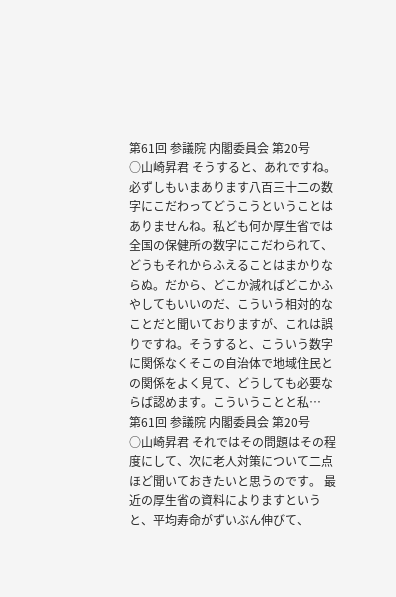第61回 参議院 内閣委員会 第20号
○山崎昇君 そうすると、あれですね。必ずしもいまあります八百三十二の数字にこだわってどうこうということはありませんね。私ども何か厚生省では全国の保健所の数字にこだわられて、どうもそれからふえることはまかりならぬ。だから、どこか減ればどこかふやしてもいいのだ、こういう相対的なことだと聞いておりますが、これは誤りですね。そうすると、こういう数字に関係なくそこの自治体で地域住民との関係をよく見て、どうしても必要ならば認めます。こういうことと私…
第61回 参議院 内閣委員会 第20号
○山崎昇君 それではその問題はその程度にして、次に老人対策について二点ほど聞いておきたいと思うのです。 最近の厚生省の資料によりますというと、平均寿命がずいぶん伸びて、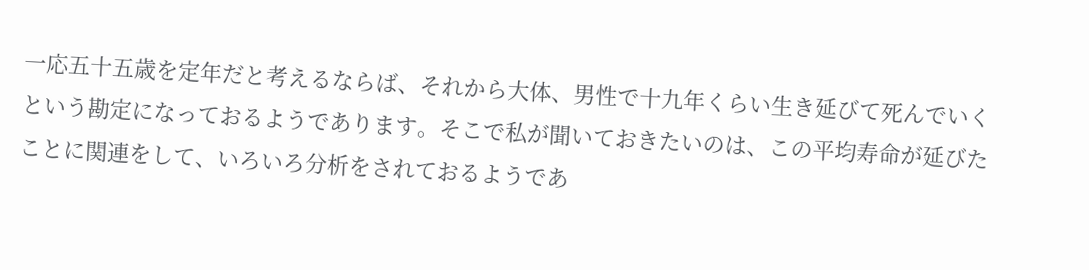一応五十五歳を定年だと考えるならば、それから大体、男性で十九年くらい生き延びて死んでいくという勘定になっておるようであります。そこで私が聞いておきたいのは、この平均寿命が延びたことに関連をして、いろいろ分析をされておるようであ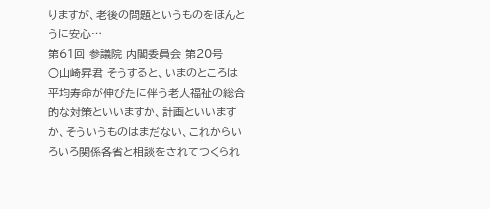りますが、老後の問題というものをほんとうに安心…
第61回 参議院 内閣委員会 第20号
○山崎昇君 そうすると、いまのところは平均寿命が伸びたに伴う老人福祉の総合的な対策といいますか、計画といいますか、そういうものはまだない、これからいろいろ関係各省と相談をされてつくられ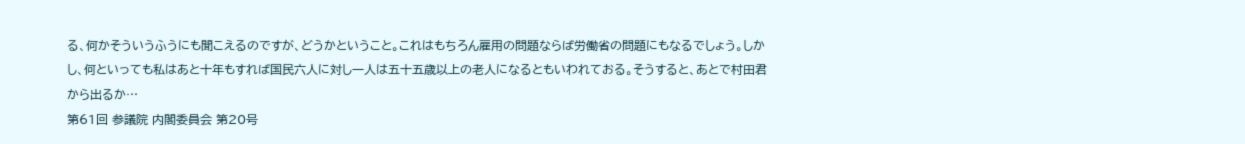る、何かそういうふうにも聞こえるのですが、どうかということ。これはもちろん雇用の問題ならば労働省の問題にもなるでしょう。しかし、何といっても私はあと十年もすれば国民六人に対し一人は五十五歳以上の老人になるともいわれておる。そうすると、あとで村田君から出るか…
第61回 参議院 内閣委員会 第20号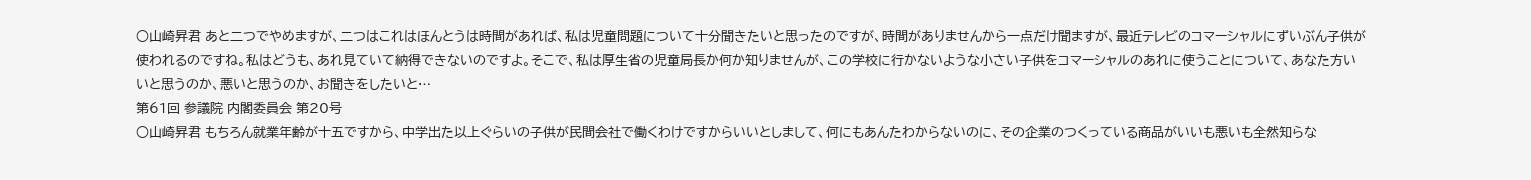○山崎昇君 あと二つでやめますが、二つはこれはほんとうは時間があれば、私は児童問題について十分聞きたいと思ったのですが、時間がありませんから一点だけ聞ますが、最近テレビのコマーシャルにずいぶん子供が使われるのですね。私はどうも、あれ見ていて納得できないのですよ。そこで、私は厚生省の児童局長か何か知りませんが、この学校に行かないような小さい子供をコマーシャルのあれに使うことについて、あなた方いいと思うのか、悪いと思うのか、お聞きをしたいと…
第61回 参議院 内閣委員会 第20号
○山崎昇君 もちろん就業年齢が十五ですから、中学出た以上ぐらいの子供が民間会社で働くわけですからいいとしまして、何にもあんたわからないのに、その企業のつくっている商品がいいも悪いも全然知らな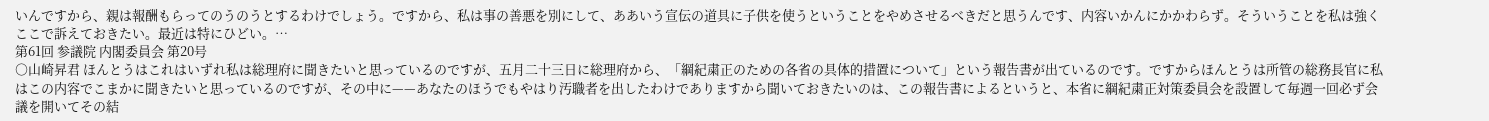いんですから、親は報酬もらってのうのうとするわけでしょう。ですから、私は事の善悪を別にして、ああいう宣伝の道具に子供を使うということをやめさせるべきだと思うんです、内容いかんにかかわらず。そういうことを私は強くここで訴えておきたい。最近は特にひどい。…
第61回 参議院 内閣委員会 第20号
○山崎昇君 ほんとうはこれはいずれ私は総理府に聞きたいと思っているのですが、五月二十三日に総理府から、「綱紀粛正のための各省の具体的措置について」という報告書が出ているのです。ですからほんとうは所管の総務長官に私はこの内容でこまかに聞きたいと思っているのですが、その中に——あなたのほうでもやはり汚職者を出したわけでありますから聞いておきたいのは、この報告書によるというと、本省に綱紀粛正対策委員会を設置して毎週一回必ず会議を開いてその結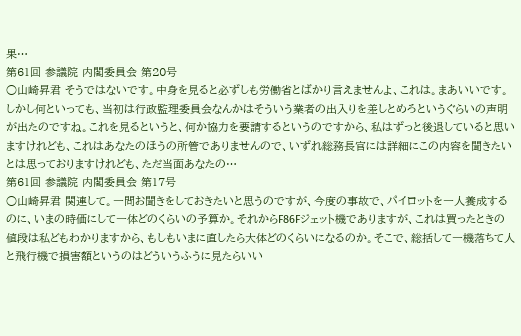果…
第61回 参議院 内閣委員会 第20号
○山崎昇君 そうではないです。中身を見ると必ずしも労働省とばかり言えませんよ、これは。まあいいです。しかし何といっても、当初は行政監理委員会なんかはそういう業者の出入りを差しとめろというぐらいの声明が出たのですね。これを見るというと、何か協力を要請するというのですから、私はずっと後退していると思いますけれども、これはあなたのほうの所管でありませんので、いずれ総務長官には詳細にこの内容を聞きたいとは思っておりますけれども、ただ当面あなたの…
第61回 参議院 内閣委員会 第17号
○山崎昇君 関連して。一問お聞きをしておきたいと思うのですが、今度の事故で、パイロットを一人養成するのに、いまの時価にして一体どのくらいの予算か。それからF86Fジェット機でありますが、これは買ったときの値段は私どもわかりますから、もしもいまに直したら大体どのくらいになるのか。そこで、総括して一機落ちて人と飛行機で損害額というのはどういうふうに見たらいい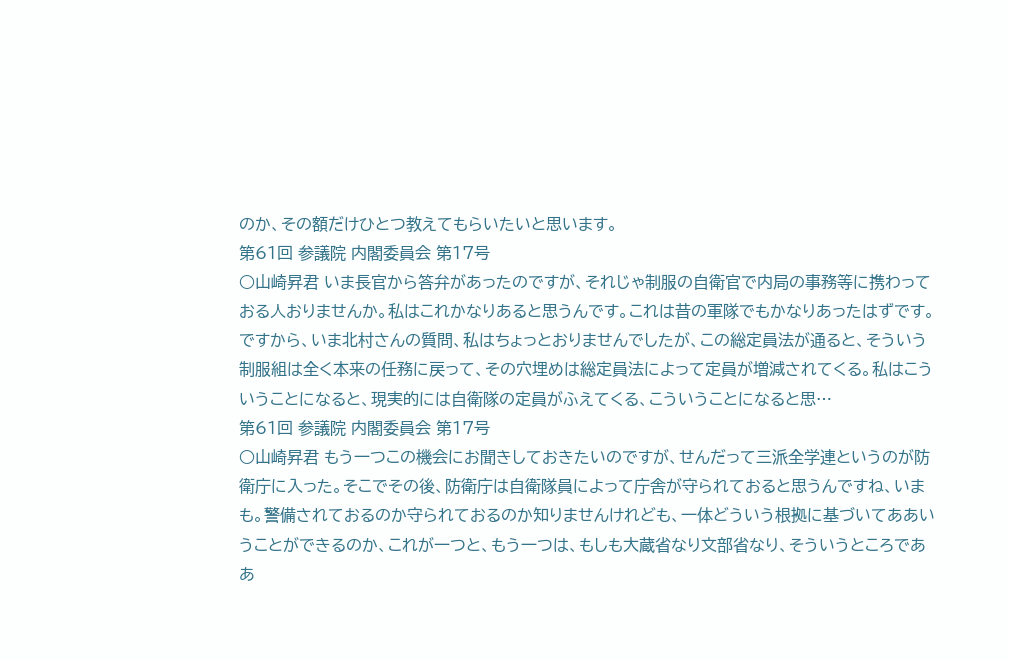のか、その額だけひとつ教えてもらいたいと思います。
第61回 参議院 内閣委員会 第17号
○山崎昇君 いま長官から答弁があったのですが、それじゃ制服の自衛官で内局の事務等に携わっておる人おりませんか。私はこれかなりあると思うんです。これは昔の軍隊でもかなりあったはずです。ですから、いま北村さんの質問、私はちょっとおりませんでしたが、この総定員法が通ると、そういう制服組は全く本来の任務に戻って、その穴埋めは総定員法によって定員が増減されてくる。私はこういうことになると、現実的には自衛隊の定員がふえてくる、こういうことになると思…
第61回 参議院 内閣委員会 第17号
○山崎昇君 もう一つこの機会にお聞きしておきたいのですが、せんだって三派全学連というのが防衛庁に入った。そこでその後、防衛庁は自衛隊員によって庁舎が守られておると思うんですね、いまも。警備されておるのか守られておるのか知りませんけれども、一体どういう根拠に基づいてああいうことができるのか、これが一つと、もう一つは、もしも大蔵省なり文部省なり、そういうところでああ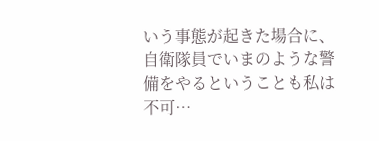いう事態が起きた場合に、自衛隊員でいまのような警備をやるということも私は不可…